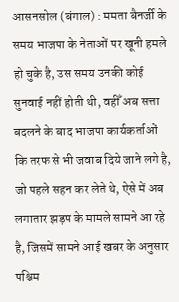आसनसोल (बंगाल) : ममता बैनर्जी के समय भाजपा के नेताओं पर खूनी हमले हो चुके है, उस समय उनकी कोई सुनवाई नहीं होती थी, वहीँ अब सत्ता बदलने के बाद भाजपा कार्यकर्ताओं कि तरफ से भी जवाब दिये जाने लगे है, जो पहले सहन कर लेते थे, ऐसे में अब लगातार झड़प के मामले सामने आ रहे है, जिसमें सामने आई खबर के अनुसार पश्चिम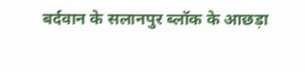बर्दवान के सलानपुर ब्लॉक के आछड़ा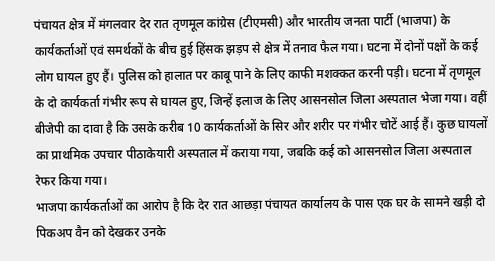पंचायत क्षेत्र में मंगलवार देर रात तृणमूल कांग्रेस (टीएमसी) और भारतीय जनता पार्टी (भाजपा) के कार्यकर्ताओं एवं समर्थकों के बीच हुई हिंसक झड़प से क्षेत्र में तनाव फैल गया। घटना में दोनों पक्षों के कई लोग घायल हुए हैं। पुलिस को हालात पर काबू पाने के लिए काफी मशक्कत करनी पड़ी। घटना में तृणमूल के दो कार्यकर्ता गंभीर रूप से घायल हुए, जिन्हें इलाज के लिए आसनसोल जिला अस्पताल भेजा गया। वहीं बीजेपी का दावा है कि उसके करीब 10 कार्यकर्ताओं के सिर और शरीर पर गंभीर चोटें आई हैं। कुछ घायलों का प्राथमिक उपचार पीठाकेयारी अस्पताल में कराया गया, जबकि कई को आसनसोल जिला अस्पताल रेफर किया गया।
भाजपा कार्यकर्ताओं का आरोप है कि देर रात आछड़ा पंचायत कार्यालय के पास एक घर के सामने खड़ी दो पिकअप वैन को देखकर उनके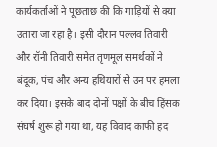कार्यकर्ताओं ने पूछताछ की कि गाड़ियों से क्या उतारा जा रहा है। इसी दौरान पल्लव तिवारी और रॉनी तिवारी समेत तृणमूल समर्थकों ने बंदूक, पंच और अन्य हथियारों से उन पर हमला कर दिया। इसके बाद दोनों पक्षों के बीच हिंसक संघर्ष शुरू हो गया था, यह विवाद काफी हद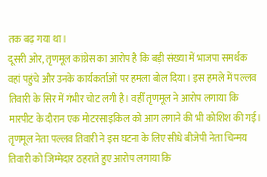तक बढ़ गया था।
दूसरी ओर, तृणमूल कांग्रेस का आरोप है कि बड़ी संख्या में भाजपा समर्थक वहां पहुंचे और उनके कार्यकर्ताओं पर हमला बोल दिया। इस हमले में पल्लव तिवारी के सिर में गंभीर चोट लगी है। वहीँ तृणमूल ने आरोप लगाया कि मारपीट के दौरान एक मोटरसाइकिल को आग लगाने की भी कोशिश की गई। तृणमूल नेता पल्लव तिवारी ने इस घटना के लिए सीधे बीजेपी नेता चिन्मय तिवारी को जिम्मेदार ठहराते हुए आरोप लगाया कि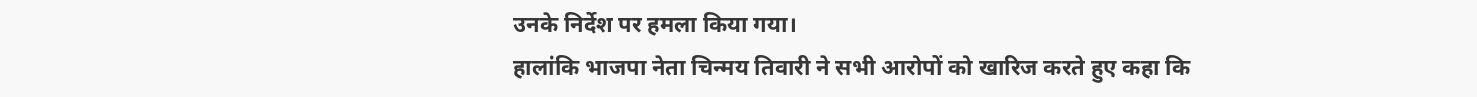उनके निर्देश पर हमला किया गया।
हालांकि भाजपा नेता चिन्मय तिवारी ने सभी आरोपों को खारिज करते हुए कहा कि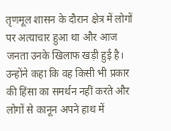तृणमूल शासन के दौरान क्षेत्र में लोगों पर अत्याचार हुआ था और आज जनता उनके खिलाफ खड़ी हुई है। उन्होंने कहा कि वह किसी भी प्रकार की हिंसा का समर्थन नहीं करते और लोगों से कानून अपने हाथ में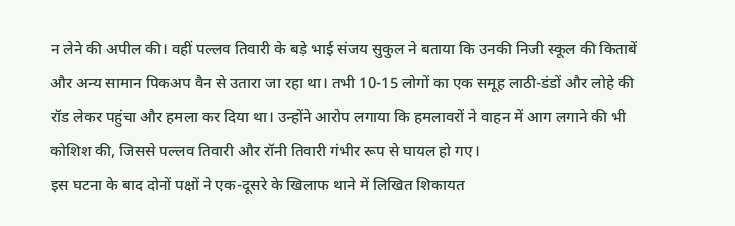न लेने की अपील की। वहीं पल्लव तिवारी के बड़े भाई संजय सुकुल ने बताया कि उनकी निजी स्कूल की किताबें और अन्य सामान पिकअप वैन से उतारा जा रहा था। तभी 10-15 लोगों का एक समूह लाठी-डंडों और लोहे की रॉड लेकर पहुंचा और हमला कर दिया था। उन्होंने आरोप लगाया कि हमलावरों ने वाहन में आग लगाने की भी कोशिश की, जिससे पल्लव तिवारी और रॉनी तिवारी गंभीर रूप से घायल हो गए।
इस घटना के बाद दोनों पक्षों ने एक-दूसरे के खिलाफ थाने में लिखित शिकायत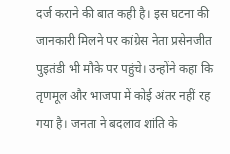दर्ज कराने की बात कही है। इस घटना की जानकारी मिलने पर कांग्रेस नेता प्रसेनजीत पुइतंडी भी मौके पर पहुंचे। उन्होंने कहा कि तृणमूल और भाजपा में कोई अंतर नहीं रह गया है। जनता ने बदलाव शांति के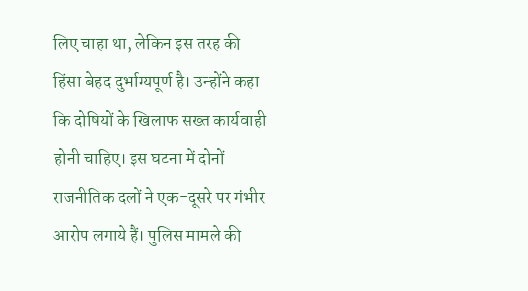लिए चाहा था, लेकिन इस तरह की हिंसा बेहद दुर्भाग्यपूर्ण है। उन्होंने कहा कि दोषियों के खिलाफ सख्त कार्यवाही होनी चाहिए। इस घटना में दोनों राजनीतिक दलों ने एक-दूसरे पर गंभीर आरोप लगाये हैं। पुलिस मामले की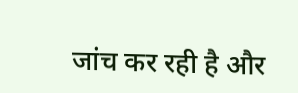जांच कर रही है और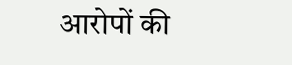आरोपों की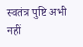स्वतंत्र पुष्टि अभी नहीं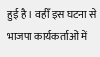हुई है। वहीँ इस घटना से भाजपा कार्यकर्ताओं में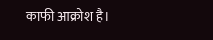काफी आक्रोश है।